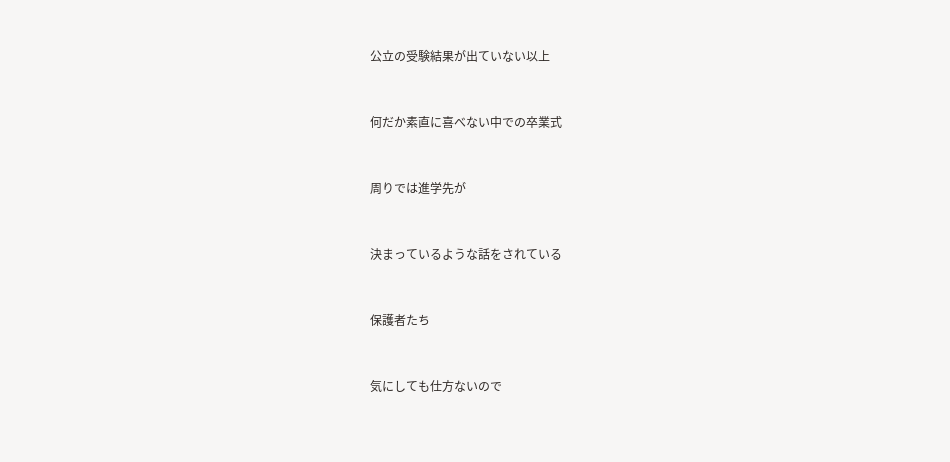公立の受験結果が出ていない以上


何だか素直に喜べない中での卒業式


周りでは進学先が


決まっているような話をされている


保護者たち


気にしても仕方ないので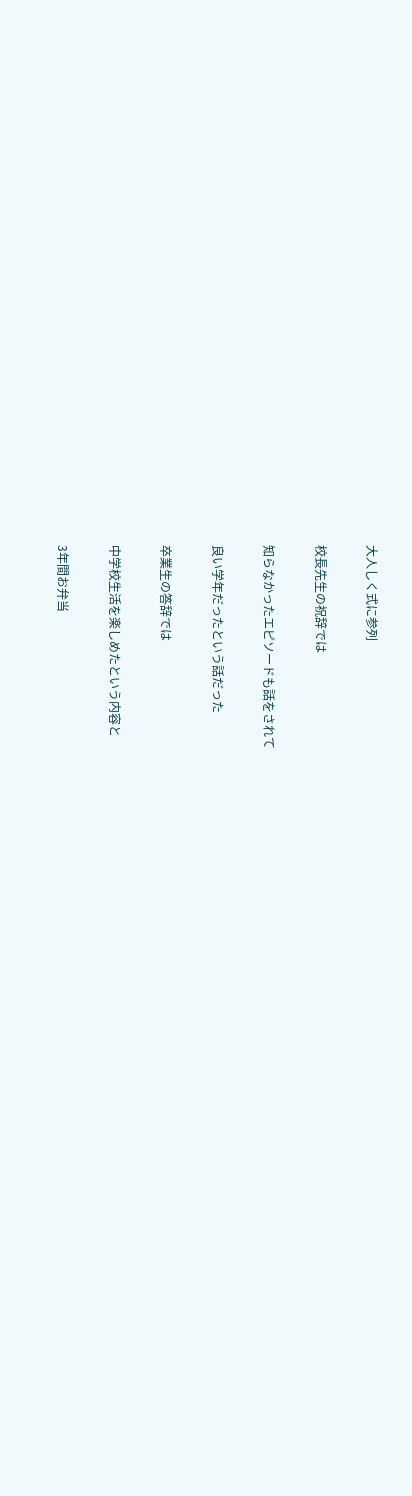大人しく式に参列


校長先生の祝辞では


知らなかったエピソードも話をされて


良い学年だったという話だった


卒業生の答辞では


中学校生活を楽しめたという内容と


3年間お弁当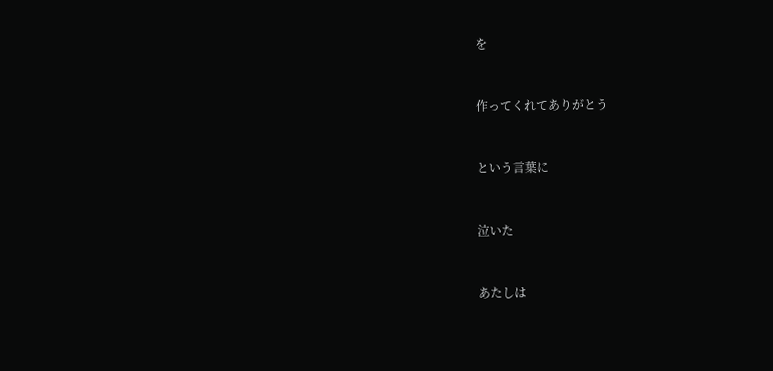を


作ってくれてありがとう


という言葉に


泣いた


あたしは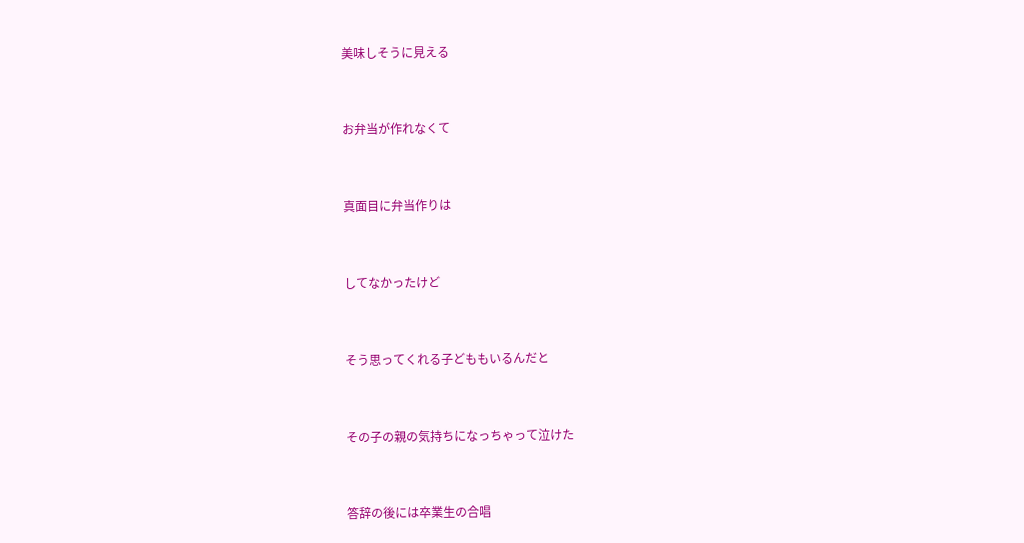美味しそうに見える


お弁当が作れなくて


真面目に弁当作りは


してなかったけど


そう思ってくれる子どももいるんだと


その子の親の気持ちになっちゃって泣けた


答辞の後には卒業生の合唱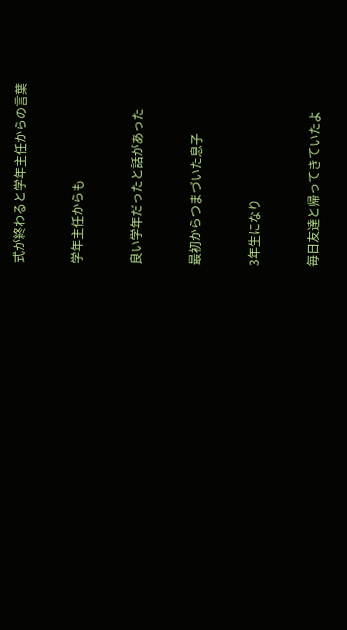式が終わると学年主任からの言葉


学年主任からも


良い学年だったと話があった


最初からつまづいた息子


3年生になり


毎日友達と帰ってきていたよ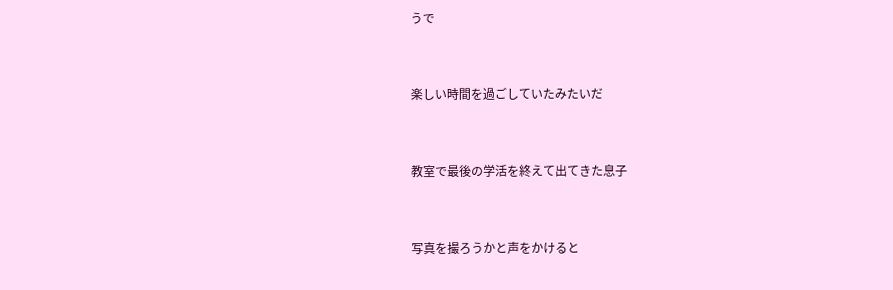うで


楽しい時間を過ごしていたみたいだ


教室で最後の学活を終えて出てきた息子


写真を撮ろうかと声をかけると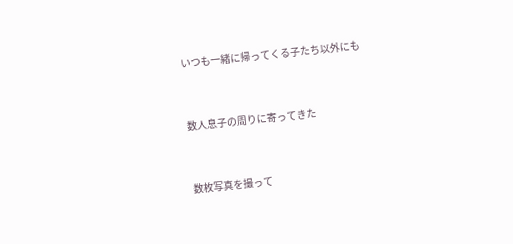いつも一緒に帰ってくる子たち以外にも


数人息子の周りに寄ってきた


数枚写真を撮って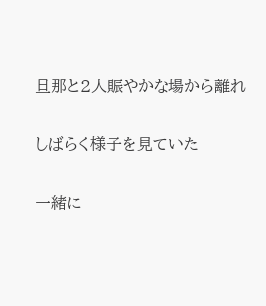旦那と2人賑やかな場から離れ


しばらく様子を見ていた


一緒に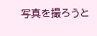写真を撮ろうと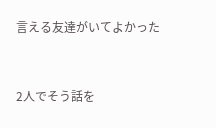言える友達がいてよかった


2人でそう話を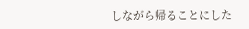しながら帰ることにした